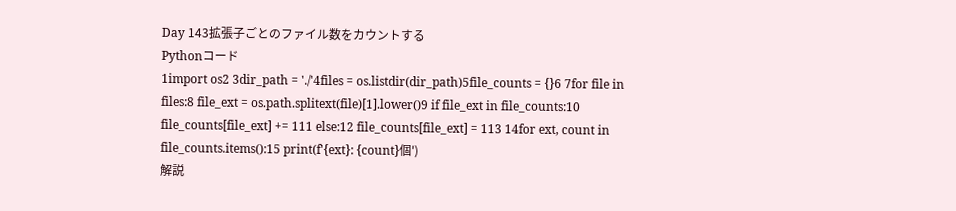Day 143拡張子ごとのファイル数をカウントする
Pythonコード
1import os2 3dir_path = './'4files = os.listdir(dir_path)5file_counts = {}6 7for file in files:8 file_ext = os.path.splitext(file)[1].lower()9 if file_ext in file_counts:10 file_counts[file_ext] += 111 else:12 file_counts[file_ext] = 113 14for ext, count in file_counts.items():15 print(f'{ext}: {count}個')
解説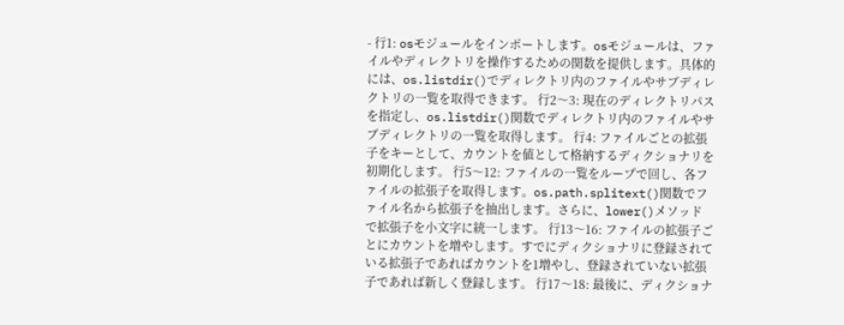- 行1: osモジュールをインポートします。osモジュールは、ファイルやディレクトリを操作するための関数を提供します。具体的には、os.listdir()でディレクトリ内のファイルやサブディレクトリの一覧を取得できます。 行2〜3: 現在のディレクトリパスを指定し、os.listdir()関数でディレクトリ内のファイルやサブディレクトリの一覧を取得します。 行4: ファイルごとの拡張子をキーとして、カウントを値として格納するディクショナリを初期化します。 行5〜12: ファイルの一覧をループで回し、各ファイルの拡張子を取得します。os.path.splitext()関数でファイル名から拡張子を抽出します。さらに、lower()メソッドで拡張子を小文字に統一します。 行13〜16: ファイルの拡張子ごとにカウントを増やします。すでにディクショナリに登録されている拡張子であればカウントを1増やし、登録されていない拡張子であれば新しく登録します。 行17〜18: 最後に、ディクショナ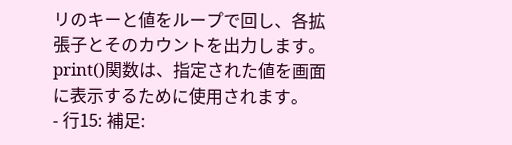リのキーと値をループで回し、各拡張子とそのカウントを出力します。print()関数は、指定された値を画面に表示するために使用されます。
- 行15: 補足: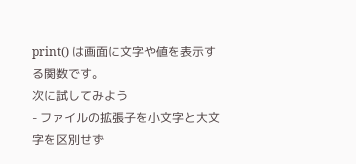print() は画面に文字や値を表示する関数です。
次に試してみよう
- ファイルの拡張子を小文字と大文字を区別せず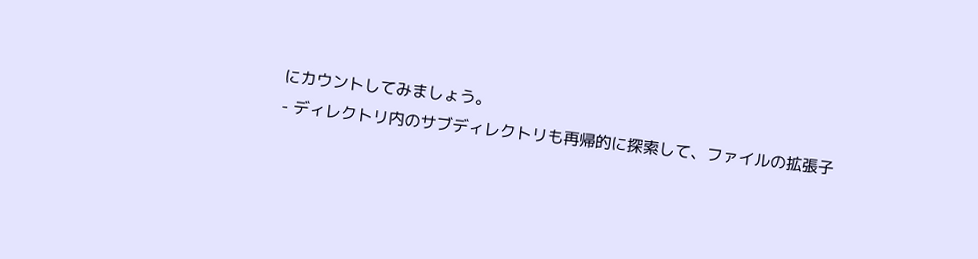にカウントしてみましょう。
- ディレクトリ内のサブディレクトリも再帰的に探索して、ファイルの拡張子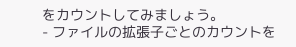をカウントしてみましょう。
- ファイルの拡張子ごとのカウントを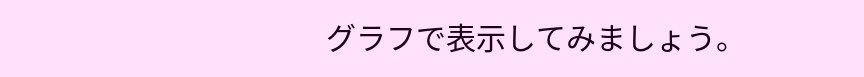グラフで表示してみましょう。